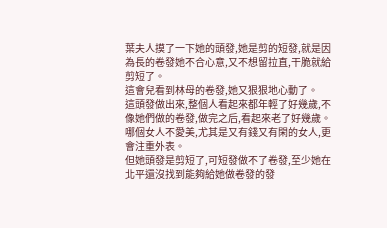葉夫人摸了一下她的頭發,她是剪的短發,就是因為長的卷發她不合心意,又不想留拉直,干脆就給剪短了。
這會兒看到林母的卷發,她又狠狠地心動了。
這頭發做出來,整個人看起來都年輕了好幾歲,不像她們做的卷發,做完之后,看起來老了好幾歲。
哪個女人不愛美,尤其是又有錢又有閑的女人,更會注重外表。
但她頭發是剪短了,可短發做不了卷發,至少她在北平還沒找到能夠給她做卷發的發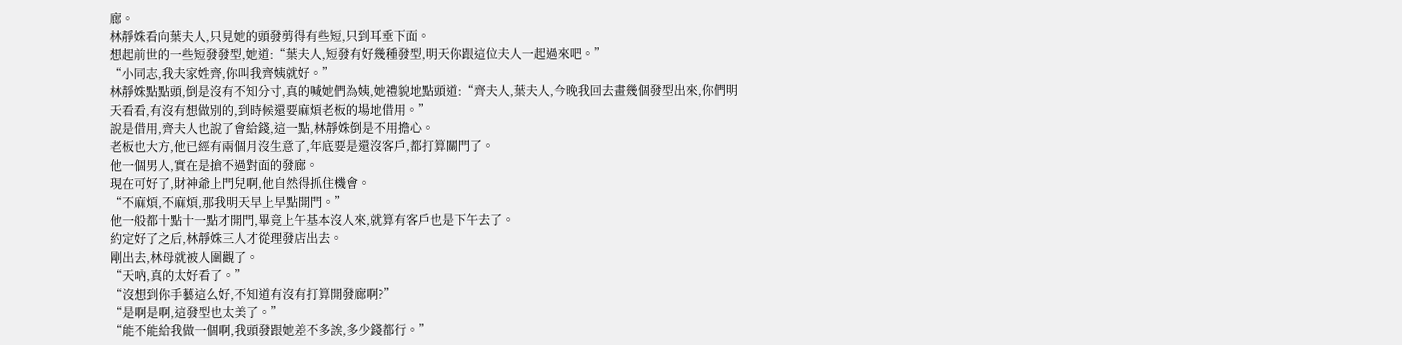廊。
林靜姝看向葉夫人,只見她的頭發剪得有些短,只到耳垂下面。
想起前世的一些短發發型,她道:“葉夫人,短發有好幾種發型,明天你跟這位夫人一起過來吧。”
“小同志,我夫家姓齊,你叫我齊姨就好。”
林靜姝點點頭,倒是沒有不知分寸,真的喊她們為姨,她禮貌地點頭道:“齊夫人,葉夫人,今晚我回去畫幾個發型出來,你們明天看看,有沒有想做別的,到時候還要麻煩老板的場地借用。”
說是借用,齊夫人也說了會給錢,這一點,林靜姝倒是不用擔心。
老板也大方,他已經有兩個月沒生意了,年底要是還沒客戶,都打算關門了。
他一個男人,實在是搶不過對面的發廊。
現在可好了,財神爺上門兒啊,他自然得抓住機會。
“不麻煩,不麻煩,那我明天早上早點開門。”
他一般都十點十一點才開門,畢竟上午基本沒人來,就算有客戶也是下午去了。
約定好了之后,林靜姝三人才從理發店出去。
剛出去,林母就被人圍觀了。
“天吶,真的太好看了。”
“沒想到你手藝這么好,不知道有沒有打算開發廊啊?”
“是啊是啊,這發型也太美了。”
“能不能給我做一個啊,我頭發跟她差不多誒,多少錢都行。”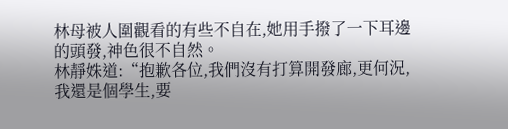林母被人圍觀看的有些不自在,她用手撥了一下耳邊的頭發,神色很不自然。
林靜姝道:“抱歉各位,我們沒有打算開發廊,更何況,我還是個學生,要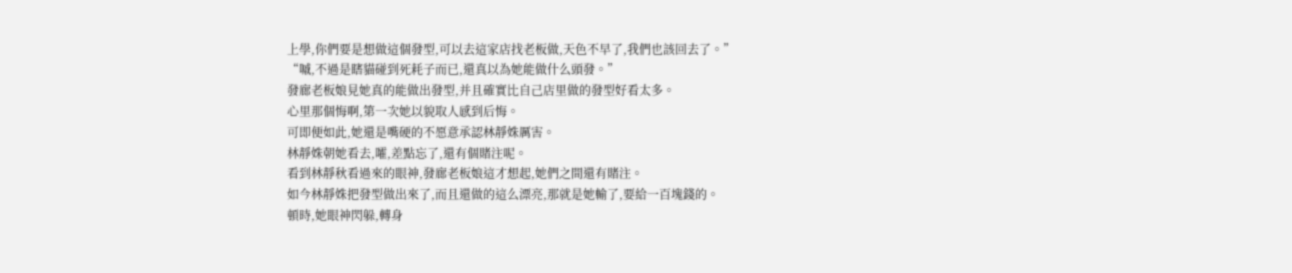上學,你們要是想做這個發型,可以去這家店找老板做,天色不早了,我們也該回去了。”
“嘁,不過是瞎貓碰到死耗子而已,還真以為她能做什么頭發。”
發廊老板娘見她真的能做出發型,并且確實比自己店里做的發型好看太多。
心里那個悔啊,第一次她以貌取人感到后悔。
可即便如此,她還是嘴硬的不愿意承認林靜姝厲害。
林靜姝朝她看去,嚯,差點忘了,還有個賭注呢。
看到林靜秋看過來的眼神,發廊老板娘這才想起,她們之間還有賭注。
如今林靜姝把發型做出來了,而且還做的這么漂亮,那就是她輸了,要給一百塊錢的。
頓時,她眼神閃躲,轉身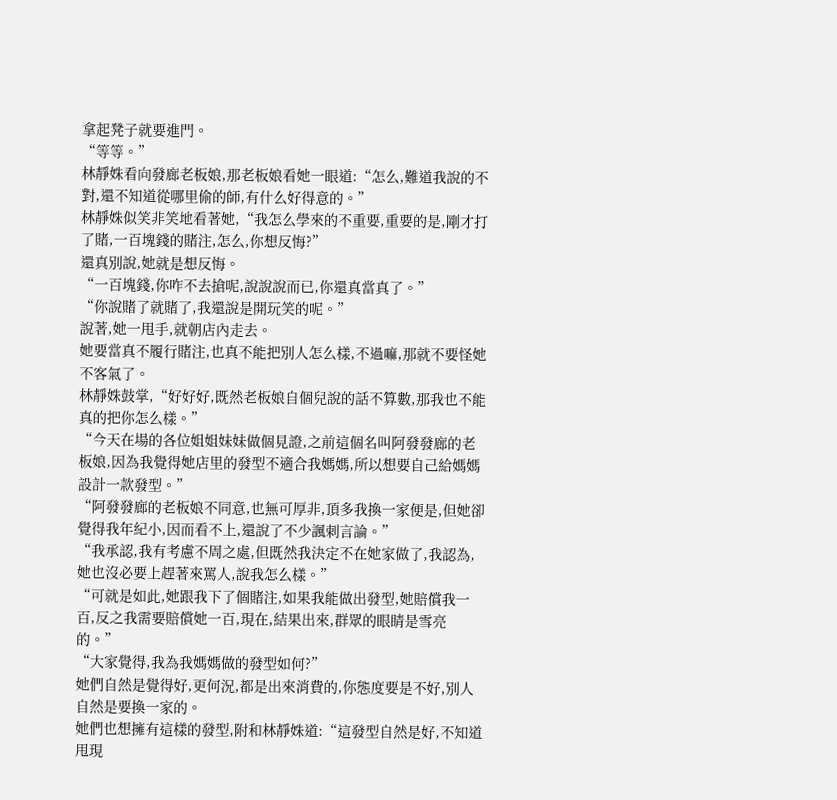拿起凳子就要進門。
“等等。”
林靜姝看向發廊老板娘,那老板娘看她一眼道:“怎么,難道我說的不對,還不知道從哪里偷的師,有什么好得意的。”
林靜姝似笑非笑地看著她,“我怎么學來的不重要,重要的是,剛才打了賭,一百塊錢的賭注,怎么,你想反悔?”
還真別說,她就是想反悔。
“一百塊錢,你咋不去搶呢,說說說而已,你還真當真了。”
“你說賭了就賭了,我還說是開玩笑的呢。”
說著,她一甩手,就朝店內走去。
她要當真不履行賭注,也真不能把別人怎么樣,不過嘛,那就不要怪她不客氣了。
林靜姝鼓掌,“好好好,既然老板娘自個兒說的話不算數,那我也不能真的把你怎么樣。”
“今天在場的各位姐姐妹妹做個見證,之前這個名叫阿發發廊的老板娘,因為我覺得她店里的發型不適合我媽媽,所以想要自己給媽媽設計一款發型。”
“阿發發廊的老板娘不同意,也無可厚非,頂多我換一家便是,但她卻覺得我年紀小,因而看不上,還說了不少諷刺言論。”
“我承認,我有考慮不周之處,但既然我決定不在她家做了,我認為,她也沒必要上趕著來罵人,說我怎么樣。”
“可就是如此,她跟我下了個賭注,如果我能做出發型,她賠償我一百,反之我需要賠償她一百,現在,結果出來,群眾的眼睛是雪亮的。”
“大家覺得,我為我媽媽做的發型如何?”
她們自然是覺得好,更何況,都是出來消費的,你態度要是不好,別人自然是要換一家的。
她們也想擁有這樣的發型,附和林靜姝道:“這發型自然是好,不知道甩現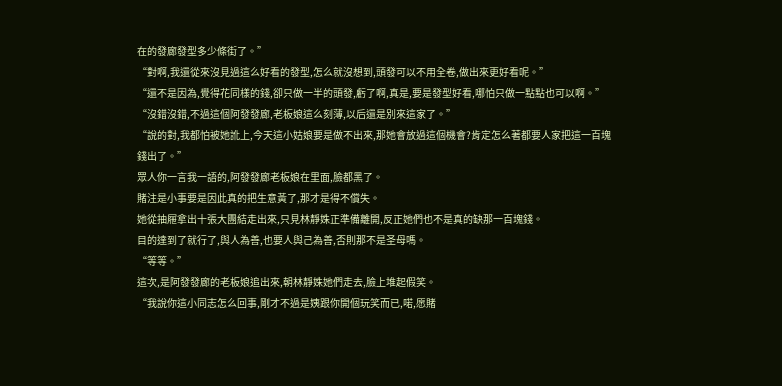在的發廊發型多少條街了。”
“對啊,我還從來沒見過這么好看的發型,怎么就沒想到,頭發可以不用全卷,做出來更好看呢。”
“還不是因為,覺得花同樣的錢,卻只做一半的頭發,虧了啊,真是,要是發型好看,哪怕只做一點點也可以啊。”
“沒錯沒錯,不過這個阿發發廊,老板娘這么刻薄,以后還是別來這家了。”
“說的對,我都怕被她訛上,今天這小姑娘要是做不出來,那她會放過這個機會?肯定怎么著都要人家把這一百塊錢出了。”
眾人你一言我一語的,阿發發廊老板娘在里面,臉都黑了。
賭注是小事要是因此真的把生意黃了,那才是得不償失。
她從抽屜拿出十張大團結走出來,只見林靜姝正準備離開,反正她們也不是真的缺那一百塊錢。
目的達到了就行了,與人為善,也要人與己為善,否則那不是圣母嗎。
“等等。”
這次,是阿發發廊的老板娘追出來,朝林靜姝她們走去,臉上堆起假笑。
“我說你這小同志怎么回事,剛才不過是姨跟你開個玩笑而已,喏,愿賭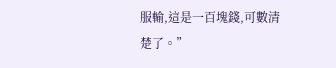服輸,這是一百塊錢,可數清楚了。”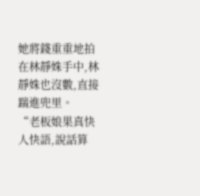她將錢重重地拍在林靜姝手中,林靜姝也沒數,直接踹進兜里。
“老板娘果真快人快語,說話算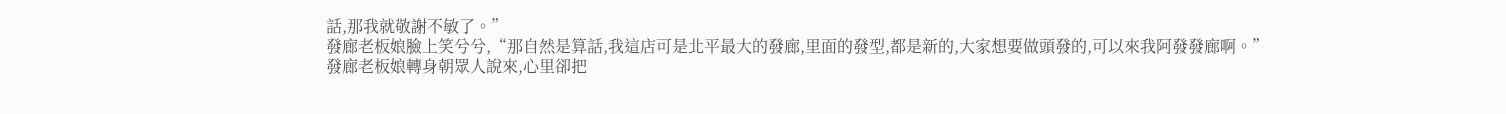話,那我就敬謝不敏了。”
發廊老板娘臉上笑兮兮,“那自然是算話,我這店可是北平最大的發廊,里面的發型,都是新的,大家想要做頭發的,可以來我阿發發廊啊。”
發廊老板娘轉身朝眾人說來,心里卻把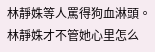林靜姝等人罵得狗血淋頭。
林靜姝才不管她心里怎么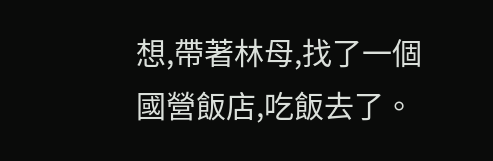想,帶著林母,找了一個國營飯店,吃飯去了。